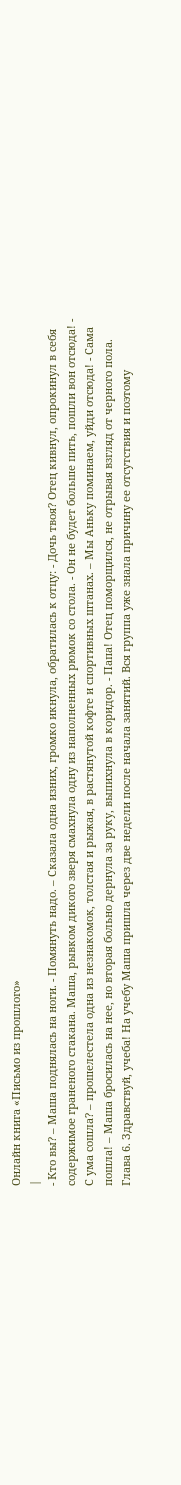Онлайн книга «Письмо из прошлого»
|
- Кто вы? – Маша поднялась на ноги. - Помянуть надо. – Сказала одна изних, громко икнула, обратилась к отцу: - Дочь твоя? Отец кивнул, опрокинул в себя содержимое граненого стакана. Маша, рывком дикого зверя смахнула одну из наполненных рюмок со стола. - Он не будет больше пить, пошли вон отсюда! - С ума сошла? – прошелестела одна из незнакомок, толстая и рыжая, в растянутой кофте и спортивных штанах. – Мы Аньку поминаем, уйди отсюда! - Сама пошла! – Маша бросилась на нее, но вторая больно дернула за руку, выпихнула в коридор. - Папа! Отец поморщился, не отрывая взгляд от черного пола. Глава 6. Здравствуй, учеба! На учебу Маша пришла через две недели после начала занятий. Вся группа уже знала причину ее отсутствия и поэтому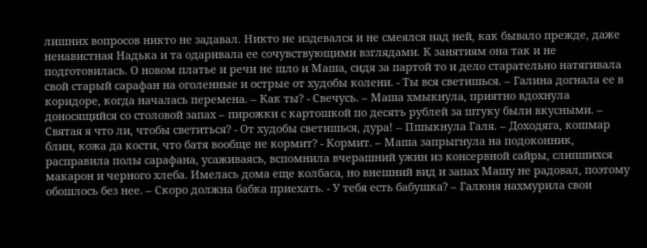лишних вопросов никто не задавал. Никто не издевался и не смеялся над ней, как бывало прежде, даже ненавистная Надька и та одаривала ее сочувствующими взглядами. К занятиям она так и не подготовилась. О новом платье и речи не шло и Маша, сидя за партой то и дело старательно натягивала свой старый сарафан на оголенные и острые от худобы колени. - Ты вся светишься. – Галина догнала ее в коридоре, когда началась перемена. – Как ты? - Свечусь. – Маша хмыкнула, приятно вдохнула доносящийся со столовой запах – пирожки с картошкой по десять рублей за штуку были вкусными. – Святая я что ли, чтобы светиться? - От худобы светишься, дура! – Пшыкнула Галя. – Доходяга, кошмар блин, кожа да кости, что батя вообще не кормит? - Кормит. – Маша запрыгнула на подоконник, расправила полы сарафана, усаживаясь, вспомнила вчерашний ужин из консервной сайры, слипшихся макарон и черного хлеба. Имелась дома еще колбаса, но внешний вид и запах Машу не радовал, поэтому обошлось без нее. – Скоро должна бабка приехать. - У тебя есть бабушка? – Галюня нахмурила свои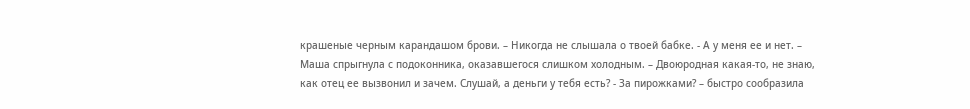крашеные черным карандашом брови. – Никогда не слышала о твоей бабке. - А у меня ее и нет. – Маша спрыгнула с подоконника, оказавшегося слишком холодным. – Двоюродная какая-то, не знаю, как отец ее вызвонил и зачем. Слушай, а деньги у тебя есть? - За пирожками? – быстро сообразила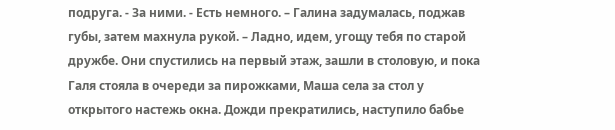подруга. - За ними. - Есть немного. – Галина задумалась, поджав губы, затем махнула рукой. – Ладно, идем, угощу тебя по старой дружбе. Они спустились на первый этаж, зашли в столовую, и пока Галя стояла в очереди за пирожками, Маша села за стол у открытого настежь окна. Дожди прекратились, наступило бабье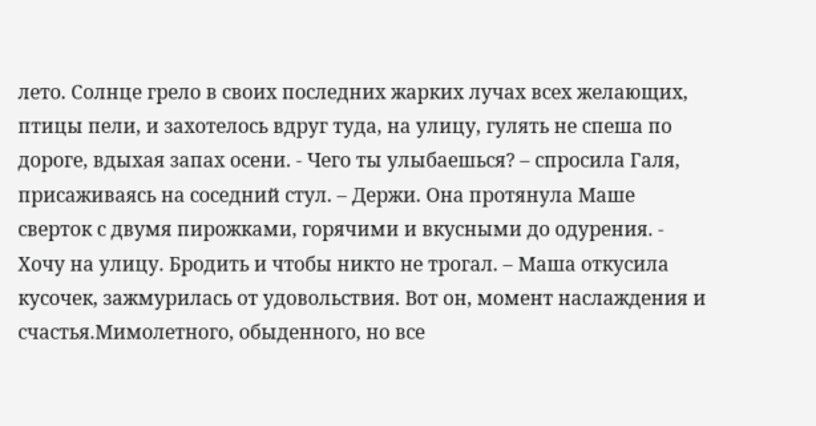лето. Солнце грело в своих последних жарких лучах всех желающих, птицы пели, и захотелось вдруг туда, на улицу, гулять не спеша по дороге, вдыхая запах осени. - Чего ты улыбаешься? – спросила Галя, присаживаясь на соседний стул. – Держи. Она протянула Маше сверток с двумя пирожками, горячими и вкусными до одурения. - Хочу на улицу. Бродить и чтобы никто не трогал. – Маша откусила кусочек, зажмурилась от удовольствия. Вот он, момент наслаждения и счастья.Мимолетного, обыденного, но все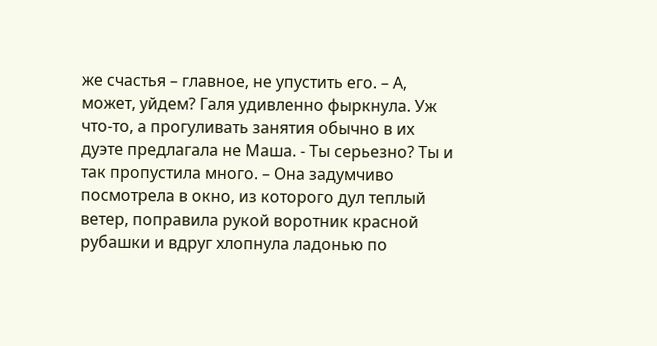же счастья – главное, не упустить его. – А, может, уйдем? Галя удивленно фыркнула. Уж что-то, а прогуливать занятия обычно в их дуэте предлагала не Маша. - Ты серьезно? Ты и так пропустила много. – Она задумчиво посмотрела в окно, из которого дул теплый ветер, поправила рукой воротник красной рубашки и вдруг хлопнула ладонью по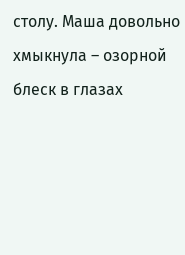столу. Маша довольно хмыкнула – озорной блеск в глазах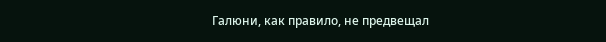Галюни, как правило, не предвещал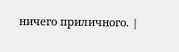ничего приличного. |